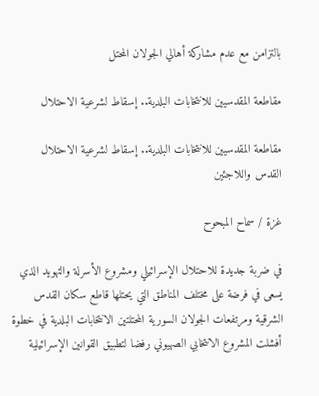بالتزامن مع عدم مشاركة أهالي الجولان المحتل

مقاطعة المقدسيين للانتخابات البلدية.. إسقاط لشرعية الاحتلال

مقاطعة المقدسيين للانتخابات البلدية.. إسقاط لشرعية الاحتلال
القدس واللاجئين

غزة / سماح المبحوح

في ضربة جديدة للاحتلال الإسرائيلي ومشروع الأسرلة والتهويد الذي يسعى في فرضة على مختلف المناطق التي يحتلها قاطع سكان القدس الشرقية ومرتفعات الجولان السورية المحتلتين الانتخابات البلدية في خطوة أفشلت المشروع الانتخابي الصهيوني رفضا لتطبيق القوانين الإسرائيلية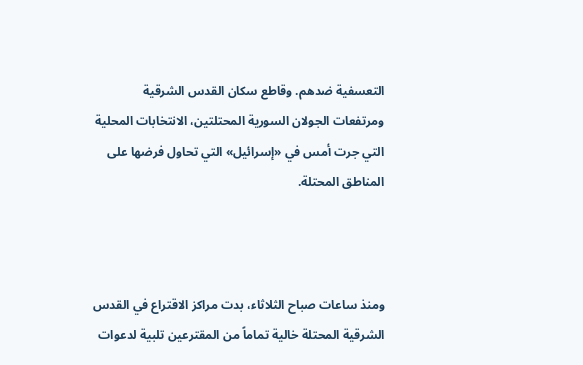التعسفية ضدهم. وقاطع سكان القدس الشرقية ومرتفعات الجولان السورية المحتلتين، الانتخابات المحلية التي جرت أمس في «إسرائيل» التي تحاول فرضها على المناطق المحتلة.



ومنذ ساعات صباح الثلاثاء، بدت مراكز الاقتراع في القدس الشرقية المحتلة خالية تماماً من المقترعين تلبية لدعوات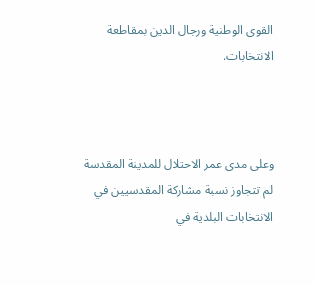القوى الوطنية ورجال الدين بمقاطعة الانتخابات.



وعلى مدى عمر الاحتلال للمدينة المقدسة لم تتجاوز نسبة مشاركة المقدسيين في الانتخابات البلدية في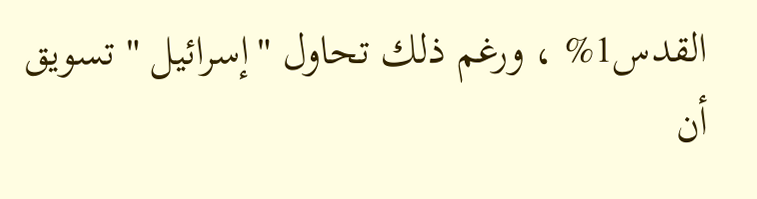القدس1% ، ورغم ذلك تحاول "إسرائيل " تسويق  أن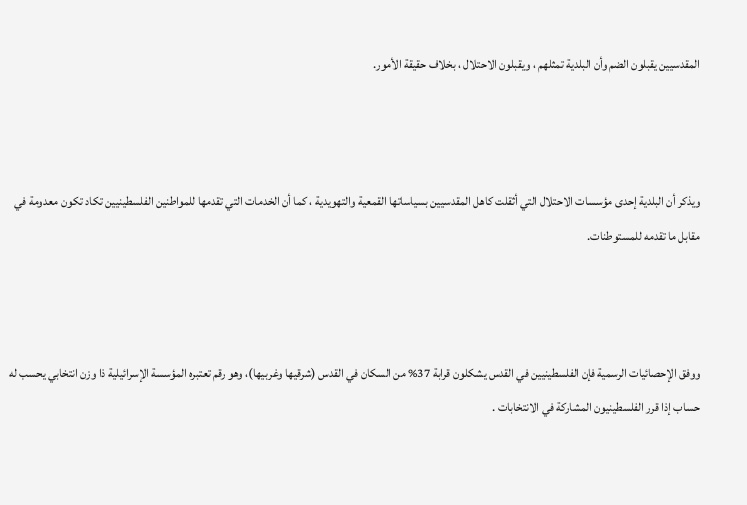المقدسيين يقبلون الضم وأن البلدية تمثلهم ، ويقبلون الاحتلال ، بخلاف حقيقة الأمور.



ويذكر أن البلدية إحدى مؤسسات الاحتلال التي أثقلت كاهل المقدسيين بسياساتها القمعية والتهويدية ، كما أن الخدمات التي تقدمها للمواطنين الفلسطينيين تكاد تكون معدومة في مقابل ما تقدمه للمستوطنات.



ووفق الإحصائيات الرسمية فإن الفلسطينيين في القدس يشكلون قرابة 37% من السكان في القدس (شرقيها وغربيها)، وهو رقم تعتبره المؤسسة الإسرائيلية ذا وزن انتخابي يحسب له حساب إذا قرر الفلسطينيون المشاركة في الانتخابات .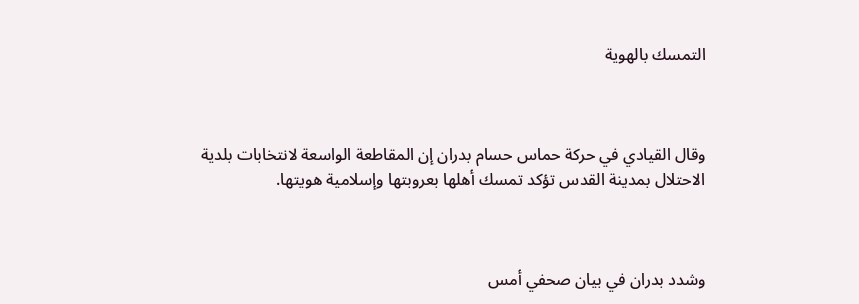التمسك بالهوية



وقال القيادي في حركة حماس حسام بدران إن المقاطعة الواسعة لانتخابات بلدية الاحتلال بمدينة القدس تؤكد تمسك أهلها بعروبتها وإسلامية هويتها.



وشدد بدران في بيان صحفي أمس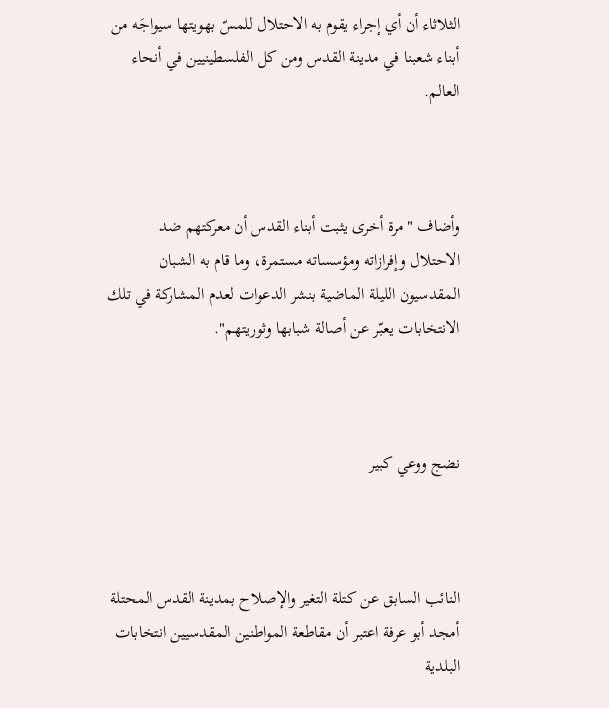الثلاثاء أن أي إجراء يقوم به الاحتلال للمسّ بهويتها سيواجَه من أبناء شعبنا في مدينة القدس ومن كل الفلسطينيين في أنحاء العالم.



وأضاف "مرة أخرى يثبت أبناء القدس أن معركتهم ضد الاحتلال وإفرازاته ومؤسساته مستمرة، وما قام به الشبان المقدسيون الليلة الماضية بنشر الدعوات لعدم المشاركة في تلك الانتخابات يعبّر عن أصالة شبابها وثوريتهم".



نضج ووعي كبير



النائب السابق عن كتلة التغير والإصلاح بمدينة القدس المحتلة أمجد أبو عرفة اعتبر أن مقاطعة المواطنين المقدسيين انتخابات البلدية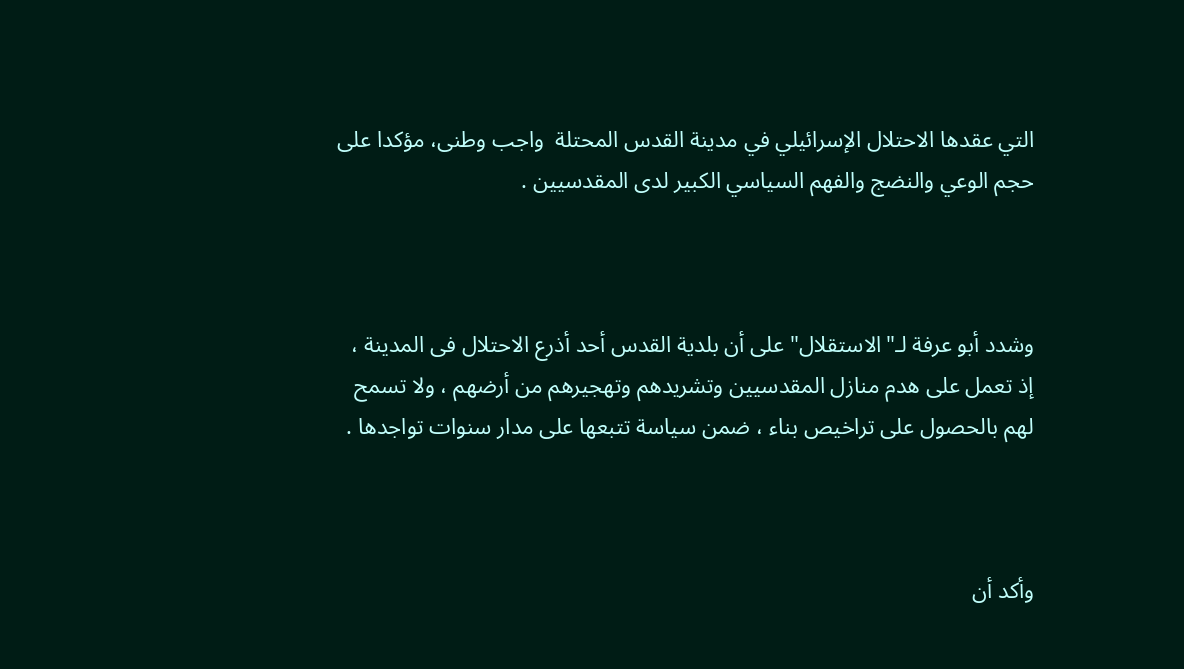التي عقدها الاحتلال الإسرائيلي في مدينة القدس المحتلة  واجب وطنى، مؤكدا على حجم الوعي والنضج والفهم السياسي الكبير لدى المقدسيين .



وشدد أبو عرفة لـ"الاستقلال" على أن بلدية القدس أحد أذرع الاحتلال فى المدينة ، إذ تعمل على هدم منازل المقدسيين وتشريدهم وتهجيرهم من أرضهم ، ولا تسمح لهم بالحصول على تراخيص بناء ، ضمن سياسة تتبعها على مدار سنوات تواجدها .



وأكد أن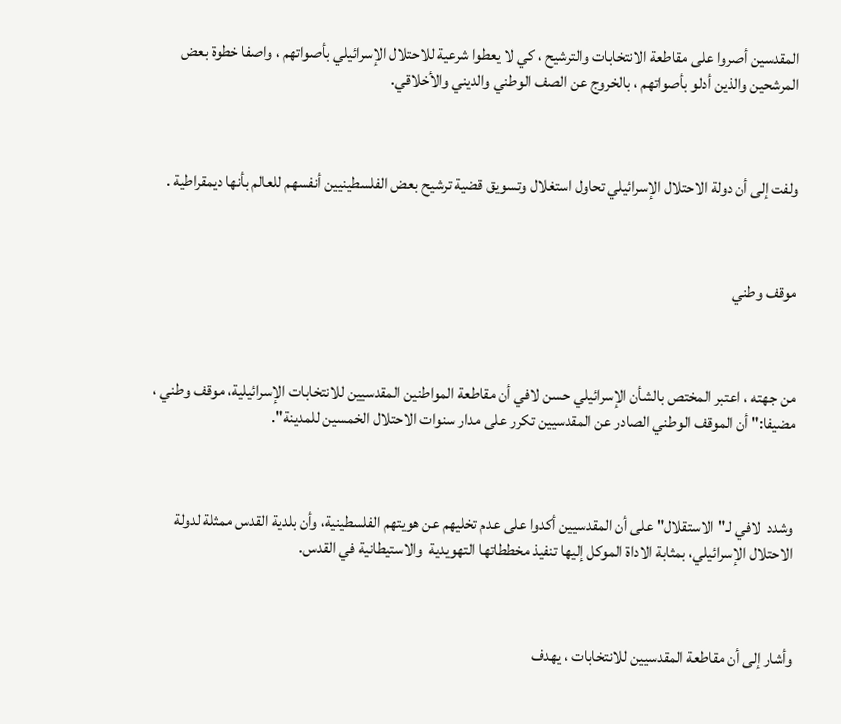المقدسين أصروا على مقاطعة الانتخابات والترشيح ، كي لا يعطوا شرعية للاحتلال الإسرائيلي بأصواتهم ، واصفا خطوة بعض المرشحين والذين أدلو بأصواتهم ، بالخروج عن الصف الوطني والديني والأخلاقي.



ولفت إلى أن دولة الاحتلال الإسرائيلي تحاول استغلال وتسويق قضية ترشيح بعض الفلسطينيين أنفسهم للعالم بأنها ديمقراطية .



موقف وطني



من جهته ، اعتبر المختص بالشأن الإسرائيلي حسن لافي أن مقاطعة المواطنين المقدسيين للانتخابات الإسرائيلية، موقف وطني ، مضيفا:" أن الموقف الوطني الصادر عن المقدسيين تكرر على مدار سنوات الاحتلال الخمسين للمدينة".



وشدد  لافي لـ"الاستقلال" على أن المقدسيين أكدوا على عدم تخليهم عن هويتهم الفلسطينية، وأن بلدية القدس ممثلة لدولة الاحتلال الإسرائيلي، بمثابة الاداة الموكل إليها تنفيذ مخططاتها التهويدية  والاستيطانية في القدس.



وأشار إلى أن مقاطعة المقدسيين للانتخابات ، يهدف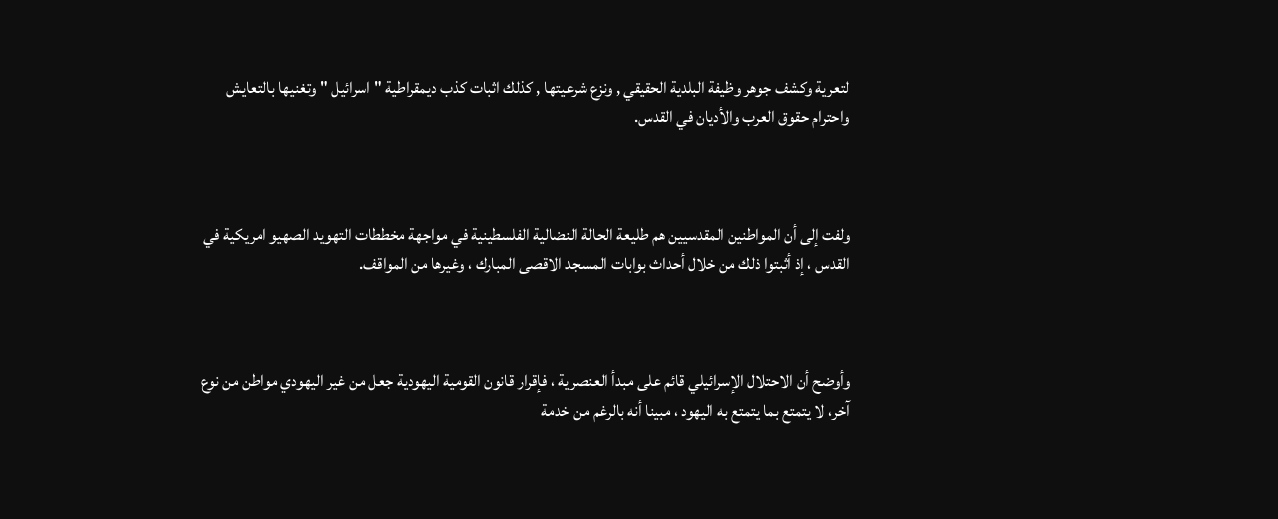لتعرية وكشف جوهر وظيفة البلدية الحقيقي , ونزع شرعيتها , كذلك اثبات كذب ديمقراطية "اسرائيل " وتغنيها بالتعايش واحترام حقوق العرب والأديان في القدس.



ولفت إلى أن المواطنين المقدسيين هم طليعة الحالة النضالية الفلسطينية في مواجهة مخططات التهويد الصهيو امريكية في القدس ، إذ أثبتوا ذلك من خلال أحداث بوابات المسجد الاقصى المبارك ، وغيرها من المواقف.



وأوضح أن الاحتلال الإسرائيلي قائم على مبدأ العنصرية ، فإقرار قانون القومية اليهودية جعل من غير اليهودي مواطن من نوع آخر، لا يتمتع بما يتمتع به اليهود ، مبينا أنه بالرغم من خدمة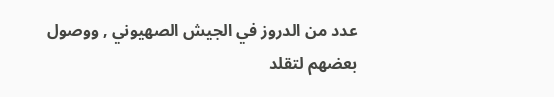عدد من الدروز في الجيش الصهيوني , ووصول بعضهم لتقلد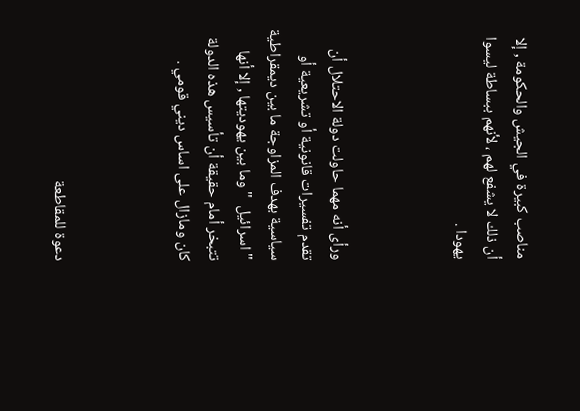مناصب كبيرة في الجيش والحكومة , إلا أن ذلك لا يشفع لهم ، لأنهم ببساطة ليسوا يهودا .



ورأى أنه مهما حاولت دولة الاحتلال أن تقدم تفسيرات قانونية أو تشريعية أو سياسية بهدف المزاوجة ما بين ديمقراطية  " اسرائيل  " وما بين يهوديتها , إلا أنها تتبخر أمام حقيقة أن تأسيس هذه الدولة كان ومازال على اساس ديني قومي .



دعوة للمقاطعة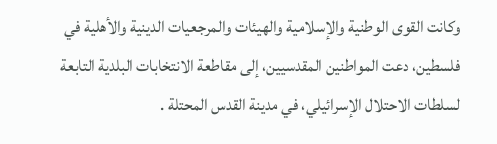وكانت القوى الوطنية والإسلامية والهيئات والمرجعيات الدينية والأهلية في فلسطين، دعت المواطنين المقدسيين، إلى مقاطعة الانتخابات البلدية التابعة لسلطات الاحتلال الإسرائيلي، في مدينة القدس المحتلة .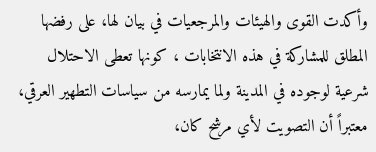وأكدت القوى والهيئات والمرجعيات في بيان لها، على رفضها المطلق للمشاركة في هذه الانتخابات ، كونها تعطى الاحتلال شرعية لوجوده في المدينة ولما يمارسه من سياسات التطهير العرقي، معتبراً أن التصويت لأي مرشح كان،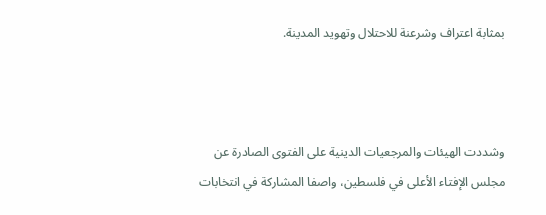بمثابة اعتراف وشرعنة للاحتلال وتهويد المدينة.



وشددت الهيئات والمرجعيات الدينية على الفتوى الصادرة عن مجلس الإفتاء الأعلى في فلسطين، واصفا المشاركة في انتخابات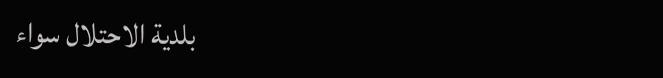بلدية الاحتلال سواء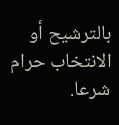بالترشيح أو الانتخاب حرام شرعا.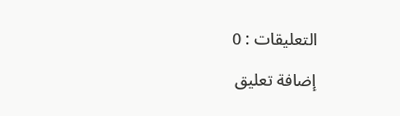التعليقات : 0

إضافة تعليق